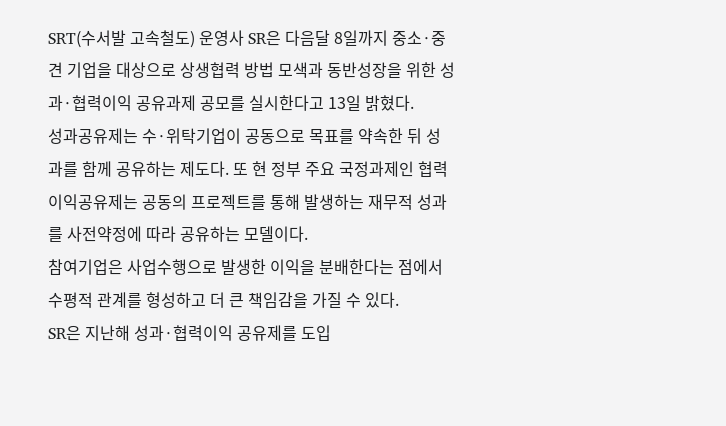SRT(수서발 고속철도) 운영사 SR은 다음달 8일까지 중소·중견 기업을 대상으로 상생협력 방법 모색과 동반성장을 위한 성과·협력이익 공유과제 공모를 실시한다고 13일 밝혔다.
성과공유제는 수·위탁기업이 공동으로 목표를 약속한 뒤 성과를 함께 공유하는 제도다. 또 현 정부 주요 국정과제인 협력이익공유제는 공동의 프로젝트를 통해 발생하는 재무적 성과를 사전약정에 따라 공유하는 모델이다.
참여기업은 사업수행으로 발생한 이익을 분배한다는 점에서 수평적 관계를 형성하고 더 큰 책임감을 가질 수 있다.
SR은 지난해 성과·협력이익 공유제를 도입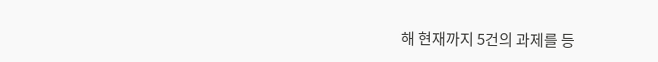해 현재까지 5건의 과제를 등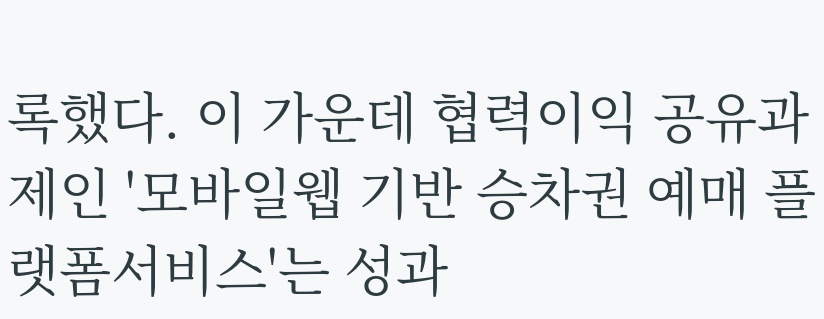록했다. 이 가운데 협력이익 공유과제인 '모바일웹 기반 승차권 예매 플랫폼서비스'는 성과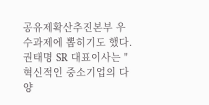공유제확산추진본부 우수과제에 뽑히기도 했다.
권태명 SR 대표이사는 "혁신적인 중소기업의 다양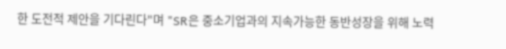한 도전적 제안을 기다린다"며 "SR은 중소기업과의 지속가능한 동반성장을 위해 노력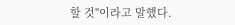할 것"이라고 말했다.